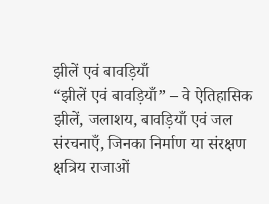झीलें एवं बावड़ियाँ
“झीलें एवं बावड़ियाँ” – वे ऐतिहासिक झीलें, जलाशय, बावड़ियाँ एवं जल संरचनाएँ, जिनका निर्माण या संरक्षण क्षत्रिय राजाओं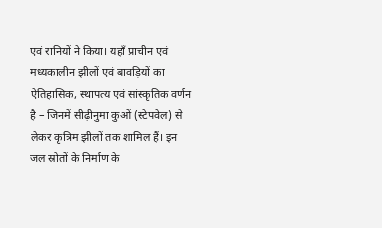एवं रानियों ने किया। यहाँ प्राचीन एवं मध्यकालीन झीलों एवं बावड़ियों का ऐतिहासिक, स्थापत्य एवं सांस्कृतिक वर्णन है – जिनमें सीढ़ीनुमा कुओं (स्टेपवेल) से लेकर कृत्रिम झीलों तक शामिल हैं। इन जल स्रोतों के निर्माण के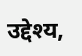उद्देश्य,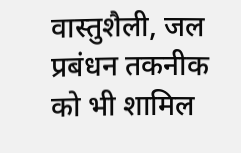वास्तुशैली, जल प्रबंधन तकनीक को भी शामिल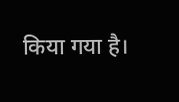किया गया है।